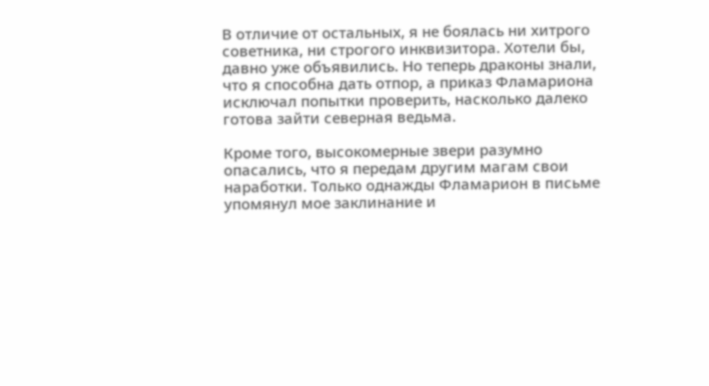В отличие от остальных, я не боялась ни хитрого советника, ни строгого инквизитора. Хотели бы, давно уже объявились. Но теперь драконы знали, что я способна дать отпор, а приказ Фламариона исключал попытки проверить, насколько далеко готова зайти северная ведьма.

Кроме того, высокомерные звери разумно опасались, что я передам другим магам свои наработки. Только однажды Фламарион в письме упомянул мое заклинание и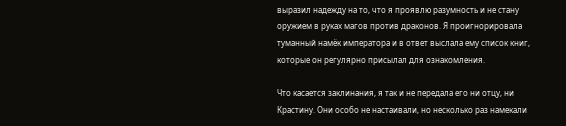выразил надежду на то, что я проявлю разумность и не стану оружием в руках магов против драконов. Я проигнорировала туманный намёк императора и в ответ выслала ему список книг, которые он регулярно присылал для ознакомления.

Что касается заклинания, я так и не передала его ни отцу, ни Крастину. Они особо не настаивали, но несколько раз намекали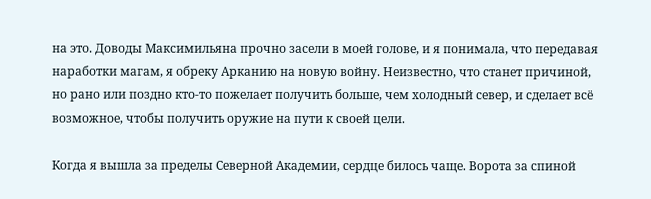на это. Доводы Максимильяна прочно засели в моей голове, и я понимала, что передавая наработки магам, я обреку Арканию на новую войну. Неизвестно, что станет причиной, но рано или поздно кто-то пожелает получить больше, чем холодный север, и сделает всё возможное, чтобы получить оружие на пути к своей цели.

Когда я вышла за пределы Северной Академии, сердце билось чаще. Ворота за спиной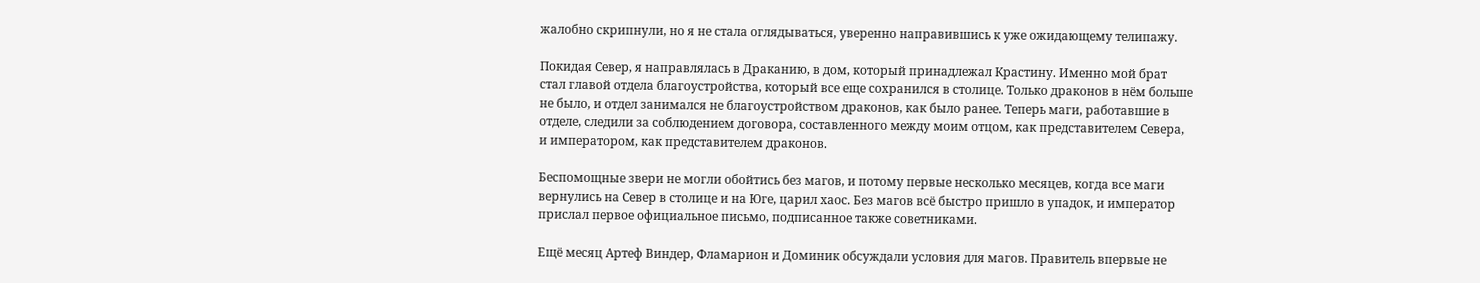жалобно скрипнули, но я не стала оглядываться, уверенно направившись к уже ожидающему телипажу.

Покидая Север, я направлялась в Драканию, в дом, который принадлежал Крастину. Именно мой брат стал главой отдела благоустройства, который все еще сохранился в столице. Только драконов в нём больше не было, и отдел занимался не благоустройством драконов, как было ранее. Теперь маги, работавшие в отделе, следили за соблюдением договора, составленного между моим отцом, как представителем Севера, и императором, как представителем драконов.

Беспомощные звери не могли обойтись без магов, и потому первые несколько месяцев, когда все маги вернулись на Север в столице и на Юге, царил хаос. Без магов всё быстро пришло в упадок, и император прислал первое официальное письмо, подписанное также советниками.

Ещё месяц Артеф Виндер, Фламарион и Доминик обсуждали условия для магов. Правитель впервые не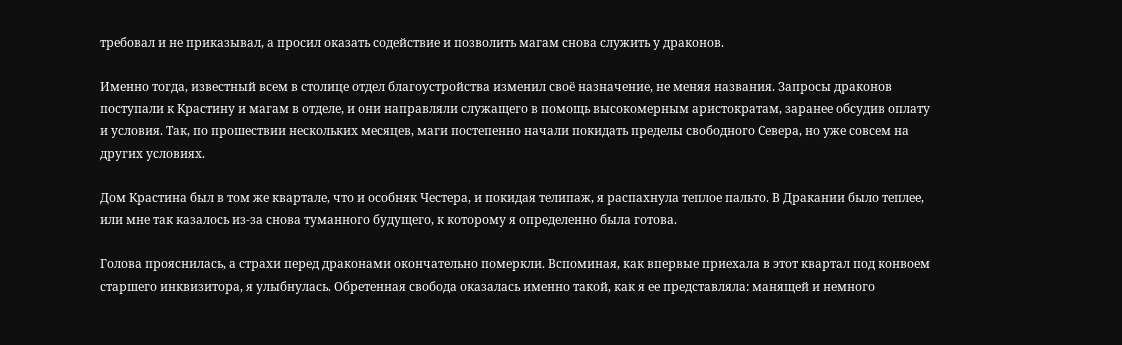требовал и не приказывал, а просил оказать содействие и позволить магам снова служить у драконов.

Именно тогда, известный всем в столице отдел благоустройства изменил своё назначение, не меняя названия. Запросы драконов поступали к Крастину и магам в отделе, и они направляли служащего в помощь высокомерным аристократам, заранее обсудив оплату и условия. Так, по прошествии нескольких месяцев, маги постепенно начали покидать пределы свободного Севера, но уже совсем на других условиях.

Дом Крастина был в том же квартале, что и особняк Честера, и покидая телипаж, я распахнула теплое пальто. В Дракании было теплее, или мне так казалось из-за снова туманного будущего, к которому я определенно была готова.

Голова прояснилась, а страхи перед драконами окончательно померкли. Вспоминая, как впервые приехала в этот квартал под конвоем старшего инквизитора, я улыбнулась. Обретенная свобода оказалась именно такой, как я ее представляла: манящей и немного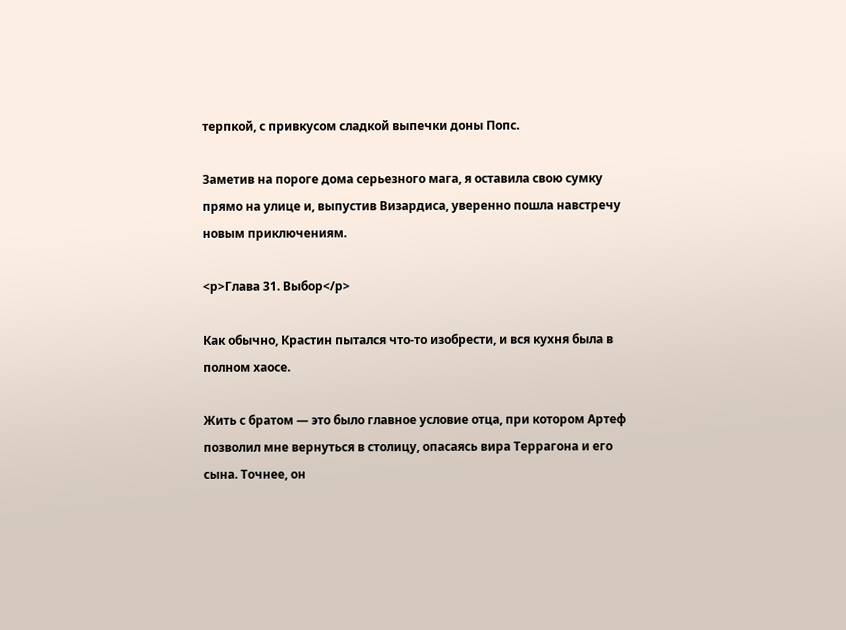терпкой, с привкусом сладкой выпечки доны Попс.

Заметив на пороге дома серьезного мага, я оставила свою сумку прямо на улице и, выпустив Визардиса, уверенно пошла навстречу новым приключениям.

<p>Глава 31. Выбор</p>

Как обычно, Крастин пытался что-то изобрести, и вся кухня была в полном хаосе.

Жить с братом — это было главное условие отца, при котором Артеф позволил мне вернуться в столицу, опасаясь вира Террагона и его сына. Точнее, он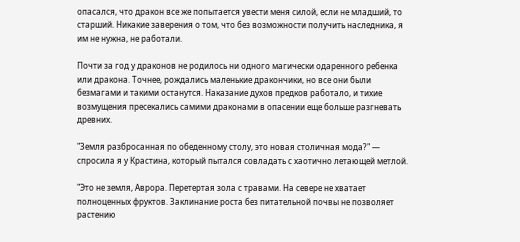опасался, что дракон все же попытается увести меня силой, если не младший, то старший. Никакие заверения о том, что без возможности получить наследника, я им не нужна, не работали.

Почти за год у драконов не родилось ни одного магически одаренного ребенка или дракона. Точнее, рождались маленькие дракончики, но все они были безмагами и такими останутся. Наказание духов предков работало, и тихие возмущения пресекались самими драконами в опасении еще больше разгневать древних.

"Земля разбросанная по обеденному столу, это новая столичная мода?" — спросила я у Крастина, который пытался совладать с хаотично летающей метлой.

"Это не земля, Аврора. Перетертая зола с травами. На севере не хватает полноценных фруктов. Заклинание роста без питательной почвы не позволяет растению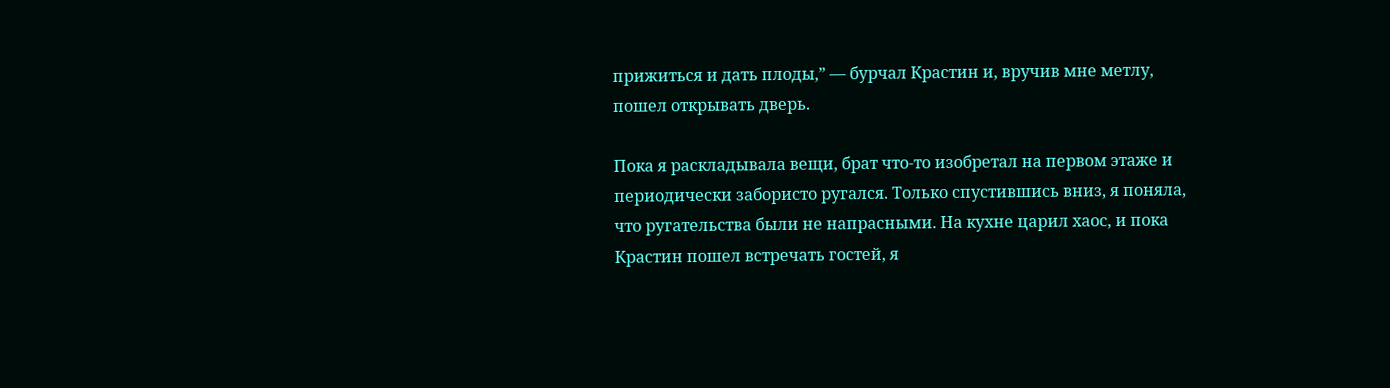прижиться и дать плоды,” — бурчал Крастин и, вручив мне метлу, пошел открывать дверь.

Пока я раскладывала вещи, брат что-то изобретал на первом этаже и периодически забористо ругался. Только спустившись вниз, я поняла, что ругательства были не напрасными. На кухне царил хаос, и пока Крастин пошел встречать гостей, я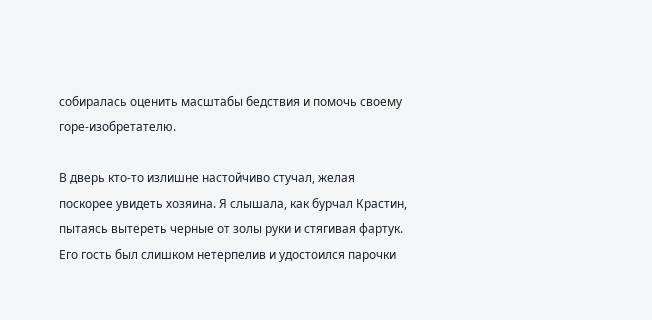собиралась оценить масштабы бедствия и помочь своему горе-изобретателю.

В дверь кто-то излишне настойчиво стучал, желая поскорее увидеть хозяина. Я слышала, как бурчал Крастин, пытаясь вытереть черные от золы руки и стягивая фартук. Его гость был слишком нетерпелив и удостоился парочки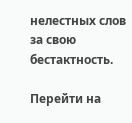нелестных слов за свою бестактность.

Перейти на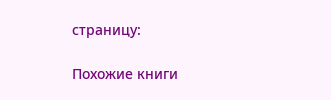страницу:

Похожие книги